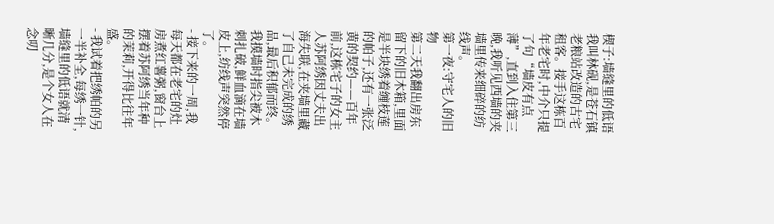楔子:墙缝里的低语
我叫林砚,是苍石镇老粮站改造的古宅租客。接手这栋百年老宅时,中介只提了句“墙皮有点薄”,直到入住第三晚,我听见西墙的夹墙里传来细碎的纺线声。
第一夜:守宅人的旧物
第二天我翻出房东留下的旧木箱,里面是半块绣着缠枝莲的帕子,还有一张泛黄的契约——百年前,这栋宅子的女主人苏阿绣因丈夫出海失联,在夹墙里藏了自己未完成的绣品,最后积郁而终。我摸墙时指尖被木刺扎破,鲜血滴在墙皮上,纺线声突然停了。
- 接下来的一周,我每天都在老宅的灶房煮红薯粥,窗台上摆着苏阿绣当年种的茉莉,开得比往年盛。
- 我试着把绣帕的另一半补全,每绣一针,墙缝里的低语就清晰几分,是个女人在念叨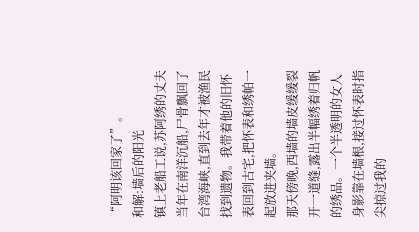“阿明该回家了”。
和解:墙后的阳光
镇上老船工说,苏阿绣的丈夫当年在南洋沉船,尸骨飘回了台湾海峡,直到去年才被渔民找到遗物。我带着他的旧怀表回到古宅,把怀表和绣帕一起放进夹墙。
那天傍晚,西墙的墙皮缓缓裂开一道缝,露出半幅绣着归帆的绣品。一个半透明的女人身影靠在墙根,接过怀表时指尖掠过我的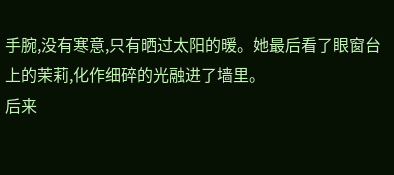手腕,没有寒意,只有晒过太阳的暖。她最后看了眼窗台上的茉莉,化作细碎的光融进了墙里。
后来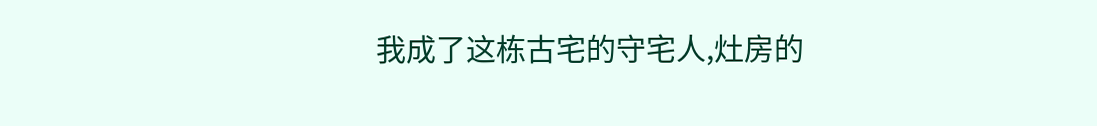我成了这栋古宅的守宅人,灶房的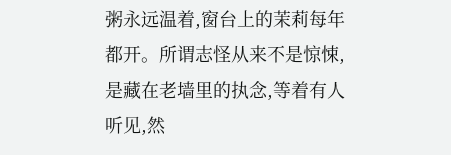粥永远温着,窗台上的茉莉每年都开。所谓志怪从来不是惊悚,是藏在老墙里的执念,等着有人听见,然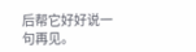后帮它好好说一句再见。